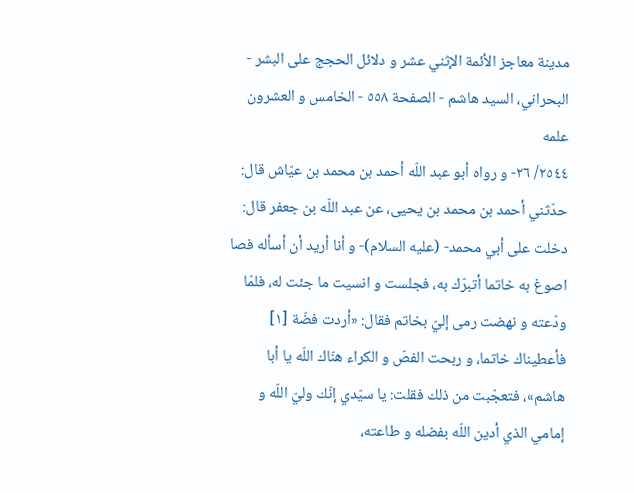مدينة معاجز الأئمة الإثني عشر و دلائل الحجج على البشر - البحراني، السيد هاشم - الصفحة ٥٥٨ - الخامس و العشرون علمه
٢٥٤٤/ ٢٦- و رواه أبو عبد اللّه أحمد بن محمد بن عيّاش قال:
حدّثني أحمد بن محمد بن يحيى، عن عبد اللّه بن جعفر قال: دخلت على أبي محمد- (عليه السلام)- و أنا أريد أن أسأله فصا اصوغ به خاتما أتبرّك به، فجلست و انسيت ما جئت له، فلمّا ودّعته و نهضت رمى إليّ بخاتم فقال: «أردت فضّة [١] فأعطيناك خاتما، و ربحت الفصّ و الكراء هنّاك اللّه يا أبا هاشم»، فتعجّبت من ذلك فقلت: يا سيّدي إنّك وليّ اللّه و إمامي الذي أدين اللّه بفضله و طاعته،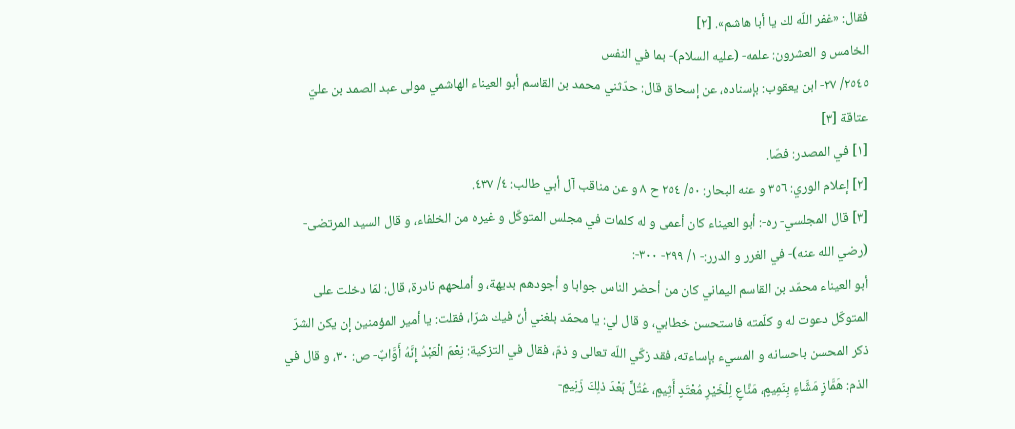فقال: «غفر اللّه لك يا أبا هاشم». [٢]
الخامس و العشرون: علمه- (عليه السلام)- بما في النفس
٢٥٤٥/ ٢٧- ابن يعقوب: بإسناده، عن إسحاق قال: حدّثني محمد بن القاسم أبو العيناء الهاشمي مولى عبد الصمد بن عليّ عتاقة [٣]
[١] في المصدر: فصّا.
[٢] إعلام الوري: ٣٥٦ و عنه البحار: ٥٠/ ٢٥٤ ح ٨ و عن مناقب آل أبي طالب: ٤/ ٤٣٧.
[٣] قال المجلسي- ره-: أبو العيناء كان أعمى و له كلمات في مجلس المتوكّل و غيره من الخلفاء، و قال السيد المرتضى- (رضي الله عنه)- في الغرر و الدرر:- ١/ ٢٩٩- ٣٠٠-:
أبو العيناء محمّد بن القاسم اليماني كان من أحضر الناس جوابا و أجودهم بديهة، و أملحهم نادرة، قال: لمّا دخلت على المتوكّل دعوت له و كلّمته فاستحسن خطابي، و قال لي: يا محمّد بلغني أنّ فيك شرّا، فقلت: يا أمير المؤمنين إن يكن الشرّ ذكر المحسن باحسانه و المسيء بإساءته، فقد زكّي اللّه تعالى و ذمّ، فقال في التزكية: نِعْمَ الْعَبْدُ إِنَّهُ أَوَّابٌ- ص: ٣٠، و قال في الذم: هَمَّازٍ مَشَّاءٍ بِنَمِيمٍ، مَنَّاعٍ لِلْخَيْرِ مُعْتَدٍ أَثِيمٍ، عُتُلٍّ بَعْدَ ذلِكَ زَنِيمٍ-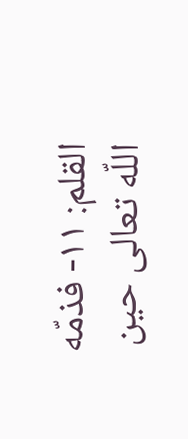القلم: ١١- فذمّه اللّه تعالى حين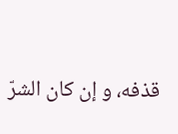قذفه، و إن كان الشرّ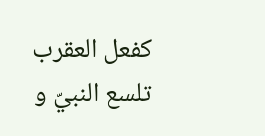كفعل العقرب تلسع النبيّ و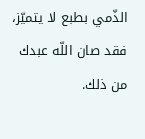الذّمي بطبع لا يتميّز، فقد صان اللّه عبدك من ذلك.